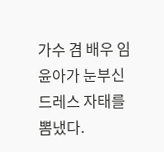가수 겸 배우 임윤아가 눈부신 드레스 자태를 뽐냈다.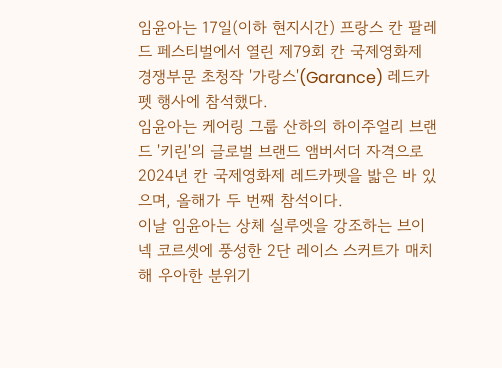임윤아는 17일(이하 현지시간) 프랑스 칸 팔레 드 페스티벌에서 열린 제79회 칸 국제영화제 경쟁부문 초청작 '가랑스'(Garance) 레드카펫 행사에 참석했다.
임윤아는 케어링 그룹 산하의 하이주얼리 브랜드 '키린'의 글로벌 브랜드 앰버서더 자격으로 2024년 칸 국제영화제 레드카펫을 밟은 바 있으며, 올해가 두 번째 참석이다.
이날 임윤아는 상체 실루엣을 강조하는 브이넥 코르셋에 풍성한 2단 레이스 스커트가 매치해 우아한 분위기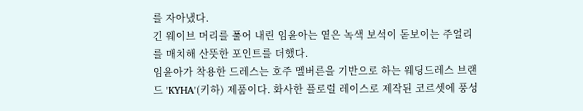를 자아냈다.
긴 웨이브 머리를 풀어 내린 임윤아는 옅은 녹색 보석이 돋보이는 주얼리를 매치해 산뜻한 포인트를 더했다.
임윤아가 착용한 드레스는 호주 멜버른을 기반으로 하는 웨딩드레스 브랜드 'KYHA'(키하) 제품이다. 화사한 플로럴 레이스로 제작된 코르셋에 풍성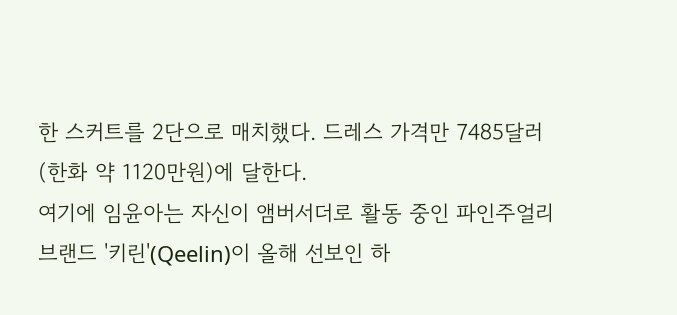한 스커트를 2단으로 매치했다. 드레스 가격만 7485달러(한화 약 1120만원)에 달한다.
여기에 임윤아는 자신이 앰버서더로 활동 중인 파인주얼리 브랜드 '키린'(Qeelin)이 올해 선보인 하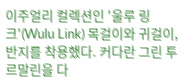이주얼리 컬렉션인 '울루 링크'(Wulu Link) 목걸이와 귀걸이, 반지를 착용했다. 커다란 그린 투르말린을 다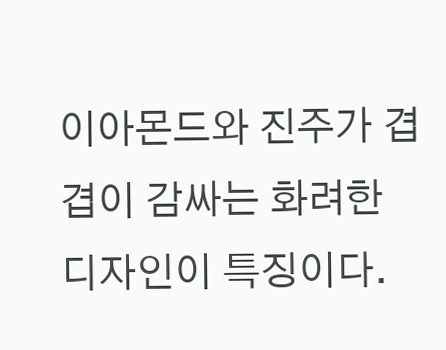이아몬드와 진주가 겹겹이 감싸는 화려한 디자인이 특징이다.